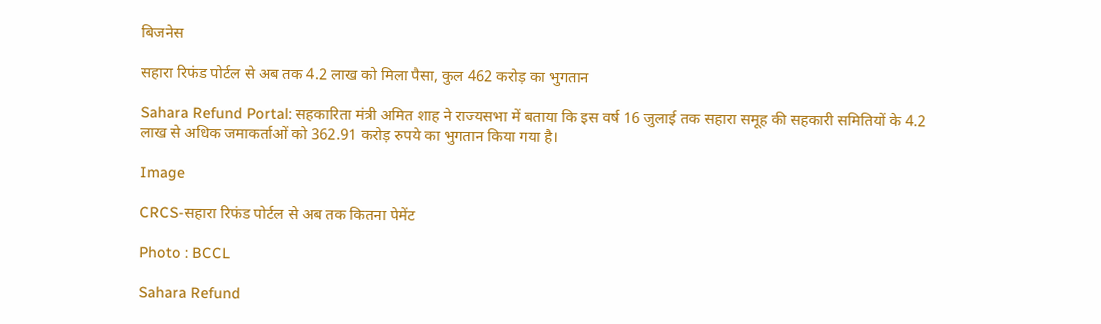बिजनेस

सहारा रिफंड पोर्टल से अब तक 4.2 लाख को मिला पैसा, कुल 462 करोड़ का भुगतान

Sahara Refund Portal: सहकारिता मंत्री अमित शाह ने राज्यसभा में बताया कि इस वर्ष 16 जुलाई तक सहारा समूह की सहकारी समितियों के 4.2 लाख से अधिक जमाकर्ताओं को 362.91 करोड़ रुपये का भुगतान किया गया है।

Image

CRCS-सहारा रिफंड पोर्टल से अब तक कितना पेमेंट

Photo : BCCL

Sahara Refund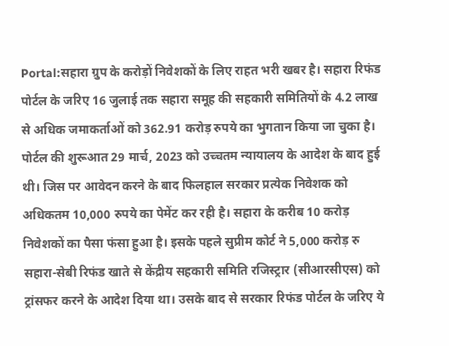Portal:सहारा ग्रुप के करोड़ों निवेशकों के लिए राहत भरी खबर है। सहारा रिफंड पोर्टल के जरिए 16 जुलाई तक सहारा समूह की सहकारी समितियों के 4.2 लाख से अधिक जमाकर्ताओं को 362.91 करोड़ रुपये का भुगतान किया जा चुका है। पोर्टल की शुरूआत 29 मार्च, 2023 को उच्चतम न्यायालय के आदेश के बाद हुई थी। जिस पर आवेदन करने के बाद फिलहाल सरकार प्रत्येक निवेशक को अधिकतम 10,000 रुपये का पेमेंट कर रही है। सहारा के करीब 10 करोड़ निवेशकों का पैसा फंसा हुआ है। इसके पहले सुप्रीम कोर्ट ने 5,000 करोड़ रु सहारा-सेबी रिफंड खाते से केंद्रीय सहकारी समिति रजिस्ट्रार (सीआरसीएस) को ट्रांसफर करने के आदेश दिया था। उसके बाद से सरकार रिफंड पोर्टल के जरिए ये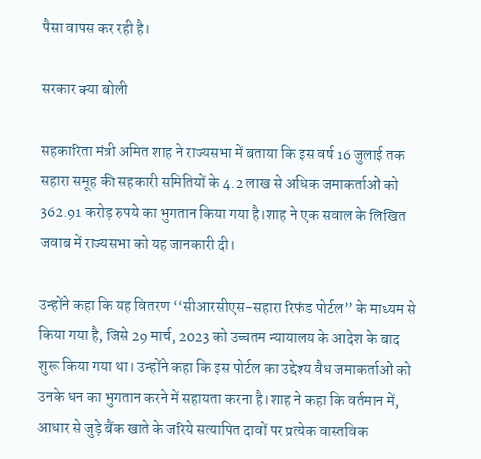पैसा वापस कर रही है।

सरकार क्या बोली

सहकारिता मंत्री अमित शाह ने राज्यसभा में बताया कि इस वर्ष 16 जुलाई तक सहारा समूह की सहकारी समितियों के 4.2 लाख से अधिक जमाकर्ताओं को 362.91 करोड़ रुपये का भुगतान किया गया है।शाह ने एक सवाल के लिखित जवाब में राज्यसभा को यह जानकारी दी।

उन्होंने कहा कि यह वितरण ‘‘सीआरसीएस-सहारा रिफंड पोर्टल’’ के माध्यम से किया गया है, जिसे 29 मार्च, 2023 को उच्चतम न्यायालय के आदेश के बाद शुरू किया गया था। उन्होंने कहा कि इस पोर्टल का उद्देश्य वैध जमाकर्ताओं को उनके धन का भुगतान करने में सहायता करना है।शाह ने कहा कि वर्तमान में, आधार से जुड़े बैंक खाते के जरिये सत्यापित दावों पर प्रत्येक वास्तविक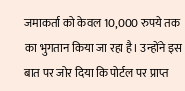जमाकर्ता को केवल 10,000 रुपये तक का भुगतान किया जा रहा है। उन्होंने इस बात पर जोर दिया कि पोर्टल पर प्राप्त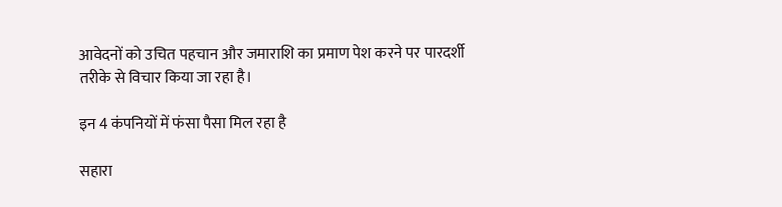आवेदनों को उचित पहचान और जमाराशि का प्रमाण पेश करने पर पारदर्शी तरीके से विचार किया जा रहा है।

इन 4 कंपनियों में फंसा पैसा मिल रहा है

सहारा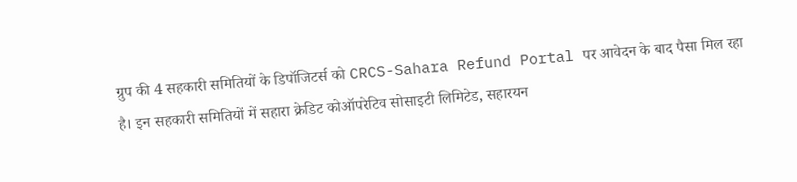ग्रुप की 4 सहकारी समितियों के डिपॉजिटर्स को CRCS-Sahara Refund Portal पर आवेदन के बाद पैसा मिल रहा है। इन सहकारी समितियों में सहारा क्रेडिट कोऑपरेटिव सोसाइटी लिमिटेड, सहारयन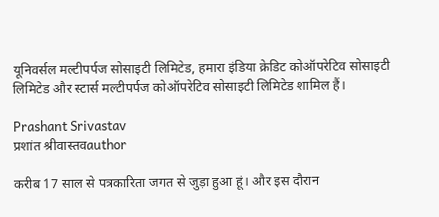यूनिवर्सल मल्टीपर्पज सोसाइटी लिमिटेड, हमारा इंडिया क्रेडिट कोऑपरेटिव सोसाइटी लिमिटेड और स्टार्स मल्टीपर्पज कोऑपरेटिव सोसाइटी लिमिटेड शामिल हैं।

Prashant Srivastav
प्रशांत श्रीवास्तवauthor

करीब 17 साल से पत्रकारिता जगत से जुड़ा हुआ हूं। और इस दौरान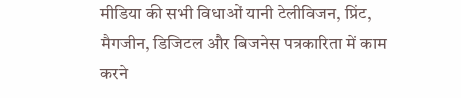मीडिया की सभी विधाओं यानी टेलीविजन, प्रिंट, मैगजीन, डिजिटल और बिजनेस पत्रकारिता में काम करने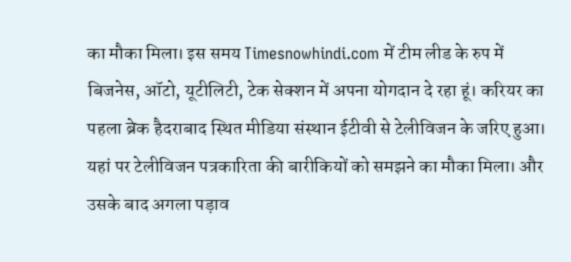का मौका मिला। इस समय Timesnowhindi.com में टीम लीड के रुप में बिजनेस, ऑटो, यूटीलिटी, टेक सेक्शन में अपना योगदान दे रहा हूं। करियर का पहला ब्रेक हैदराबाद स्थित मीडिया संस्थान ईटीवी से टेलीविजन के जरिए हुआ। यहां पर टेलीविजन पत्रकारिता की बारीकियों को समझने का मौका मिला। और उसके बाद अगला पड़ाव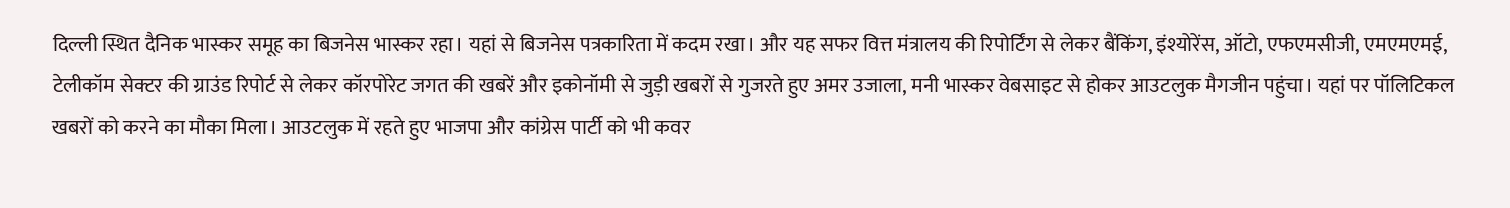दिल्ली स्थित दैनिक भास्कर समूह का बिजनेस भास्कर रहा। यहां से बिजनेस पत्रकारिता में कदम रखा। और यह सफर वित्त मंत्रालय की रिपोर्टिंग से लेकर बैंकिंग, इंश्योरेंस, ऑटो, एफएमसीजी, एमएमएमई, टेलीकॉम सेक्टर की ग्राउंड रिपोर्ट से लेकर कॉरपोरेट जगत की खबरें और इकोनॉमी से जुड़ी खबरों से गुजरते हुए अमर उजाला, मनी भास्कर वेबसाइट से होकर आउटलुक मैगजीन पहुंचा। यहां पर पॉलिटिकल खबरों को करने का मौका मिला। आउटलुक में रहते हुए भाजपा और कांग्रेस पार्टी को भी कवर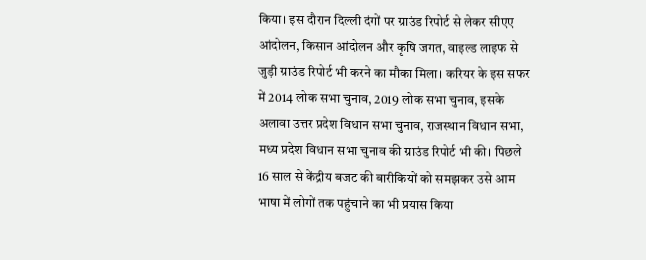किया। इस दौरान दिल्ली दंगों पर ग्राउंड रिपोर्ट से लेकर सीएए आंदोलन, किसान आंदोलन और कृषि जगत, वाइल्ड लाइफ से जुड़ी ग्राउंड रिपोर्ट भी करने का मौका मिला। करियर के इस सफर में 2014 लोक सभा चुनाव, 2019 लोक सभा चुनाव, इसके अलावा उत्तर प्रदेश विधान सभा चुनाव, राजस्थान विधान सभा, मध्य प्रदेश विधान सभा चुनाव की ग्राउंड रिपोर्ट भी की। पिछले 16 साल से केंद्रीय बजट की बारीकियों को समझकर उसे आम भाषा में लोगों तक पहुंचाने का भी प्रयास किया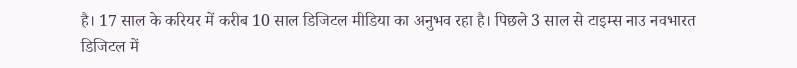है। 17 साल के करियर में करीब 10 साल डिजिटल मीडिया का अनुभव रहा है। पिछले 3 साल से टाइम्स नाउ नवभारत डिजिटल में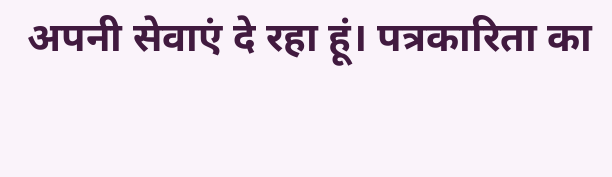अपनी सेवाएं दे रहा हूं। पत्रकारिता का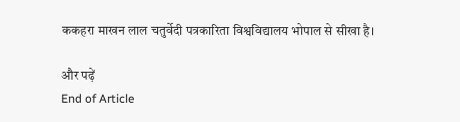ककहरा माखन लाल चतुर्वेदी पत्रकारिता विश्वविद्यालय भोपाल से सीखा है।

और पढ़ें
End of Article